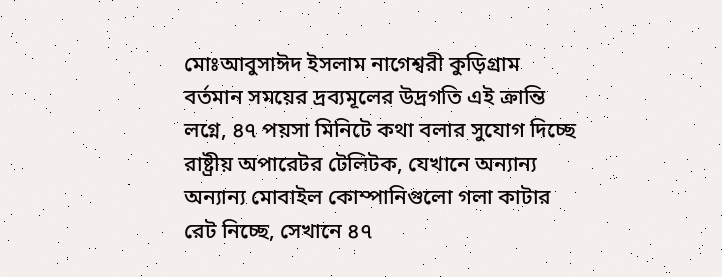মোঃআবুসাঈদ ইসলাম নাগেশ্বরী কুড়িগ্রাম
বর্তমান সময়ের দ্রব্যমূলের উদ্রগতি এই ক্রান্তি লগ্নে, ৪৭ পয়সা মিনিটে কথা বলার সুযোগ দিচ্ছে রাষ্ট্রীয় অপারেটর টেলিটক, যেখানে অন্যান্য অন্যান্য মোবাইল কোম্পানিগুলো গলা কাটার রেট নিচ্ছে, সেখানে ৪৭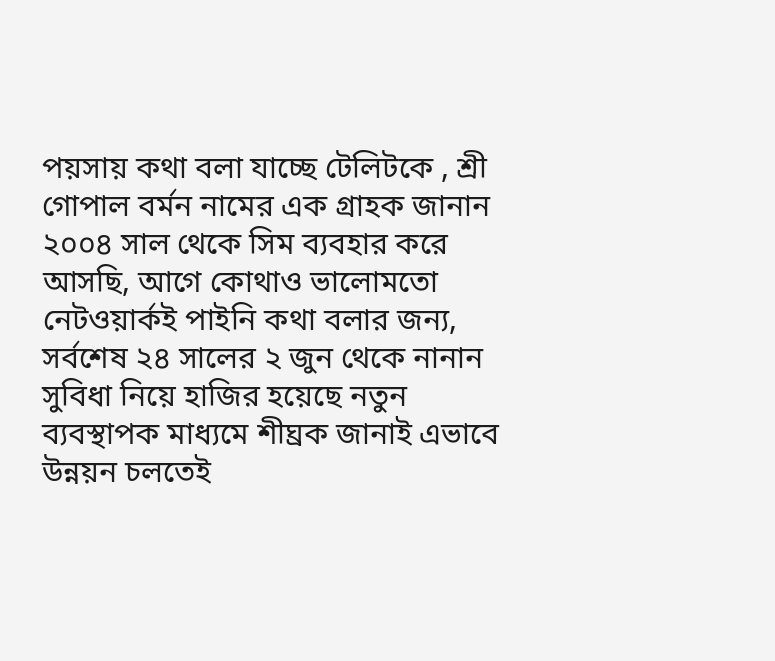পয়সায় কথা বলা যাচ্ছে টেলিটকে , শ্রী গোপাল বর্মন নামের এক গ্রাহক জানান ২০০৪ সাল থেকে সিম ব্যবহার করে আসছি, আগে কোথাও ভালোমতো নেটওয়ার্কই পাইনি কথা বলার জন্য, সর্বশেষ ২৪ সালের ২ জুন থেকে নানান সুবিধা নিয়ে হাজির হয়েছে নতুন ব্যবস্থাপক মাধ্যমে শীঘ্রক জানাই এভাবে উন্নয়ন চলতেই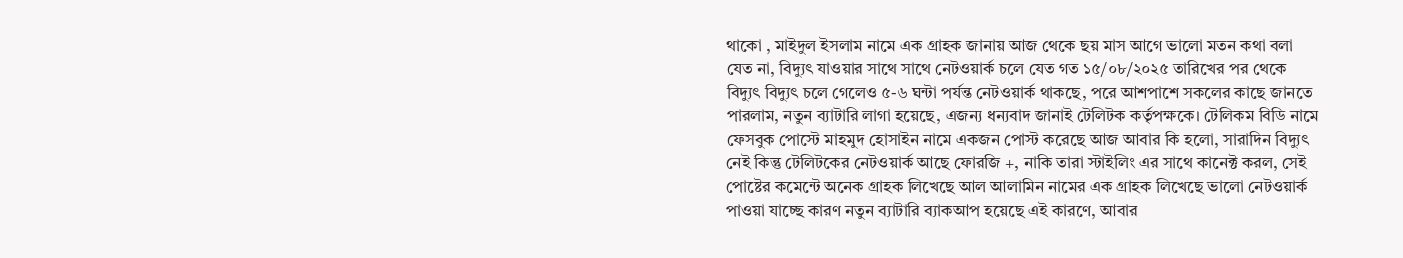থাকো , মাইদুল ইসলাম নামে এক গ্রাহক জানায় আজ থেকে ছয় মাস আগে ভালো মতন কথা বলা যেত না, বিদ্যুৎ যাওয়ার সাথে সাথে নেটওয়ার্ক চলে যেত গত ১৫/০৮/২০২৫ তারিখের পর থেকে বিদ্যুৎ বিদ্যুৎ চলে গেলেও ৫-৬ ঘন্টা পর্যন্ত নেটওয়ার্ক থাকছে, পরে আশপাশে সকলের কাছে জানতে পারলাম, নতুন ব্যাটারি লাগা হয়েছে, এজন্য ধন্যবাদ জানাই টেলিটক কর্তৃপক্ষকে। টেলিকম বিডি নামে ফেসবুক পোস্টে মাহমুদ হোসাইন নামে একজন পোস্ট করেছে আজ আবার কি হলো, সারাদিন বিদ্যুৎ নেই কিন্তু টেলিটকের নেটওয়ার্ক আছে ফোরজি +, নাকি তারা স্টাইলিং এর সাথে কানেক্ট করল, সেই পোষ্টের কমেন্টে অনেক গ্রাহক লিখেছে আল আলামিন নামের এক গ্রাহক লিখেছে ভালো নেটওয়ার্ক পাওয়া যাচ্ছে কারণ নতুন ব্যাটারি ব্যাকআপ হয়েছে এই কারণে, আবার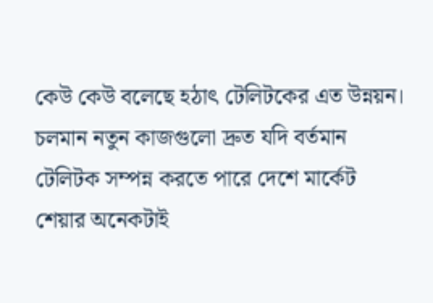কেউ কেউ বলেছে হঠাৎ টেলিটকের এত উন্নয়ন।
চলমান নতুন কাজগুলো দ্রুত যদি বর্তমান টেলিটক সম্পন্ন করতে পারে দেশে মার্কেট শেয়ার অনেকটাই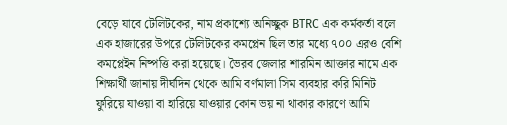বেড়ে যাবে টেলিটকের, নাম প্রকাশ্যে অনিচ্ছুক BTRC এক কর্মকর্তা বলে এক হাজারের উপরে টেলিটকের কমপ্লেন ছিল তার মধ্যে ৭০০ এরও বেশি কমপ্লেইন নিষ্পত্তি করা হয়েছে। ভৈরব জেলার শারমিন আক্তার নামে এক শিক্ষার্থী জানায় দীর্ঘদিন থেকে আমি বর্ণমালা সিম ব্যবহার করি মিনিট ফুরিয়ে যাওয়া বা হারিয়ে যাওয়ার কোন ভয় না থাকার কারণে আমি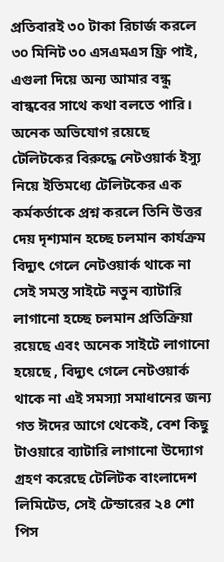প্রতিবারই ৩০ টাকা রিচার্জ করলে ৩০ মিনিট ৩০ এসএমএস ফ্রি পাই, এগুলা দিয়ে অন্য আমার বন্ধু বান্ধবের সাথে কথা বলতে পারি।
অনেক অভিযোগ রয়েছে টেলিটকের বিরুদ্ধে নেটওয়ার্ক ইস্যু নিয়ে ইতিমধ্যে টেলিটকের এক কর্মকর্তাকে প্রশ্ন করলে তিনি উত্তর দেয় দৃশ্যমান হচ্ছে চলমান কার্যক্রম বিদ্যুৎ গেলে নেটওয়ার্ক থাকে না সেই সমস্ত সাইটে নতুন ব্যাটারি লাগানো হচ্ছে চলমান প্রতিক্রিয়া রয়েছে এবং অনেক সাইটে লাগানো হয়েছে , বিদ্যুৎ গেলে নেটওয়ার্ক থাকে না এই সমস্যা সমাধানের জন্য গত ঈদের আগে থেকেই, বেশ কিছু টাওয়ারে ব্যাটারি লাগানো উদ্যোগ গ্রহণ করেছে টেলিটক বাংলাদেশ লিমিটেড, সেই টেন্ডারের ২৪ শো পিস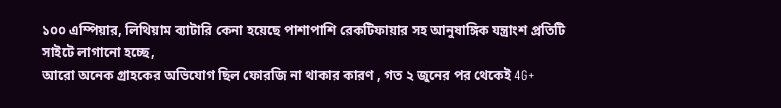১০০ এম্পিয়ার, লিথিয়াম ব্যাটারি কেনা হয়েছে পাশাপাশি রেকটিফায়ার সহ আনুষাঙ্গিক যন্ত্রাংশ প্রতিটি সাইটে লাগানো হচ্ছে,
আরো অনেক গ্রাহকের অভিযোগ ছিল ফোরজি না থাকার কারণ , গত ২ জুনের পর থেকেই 4G+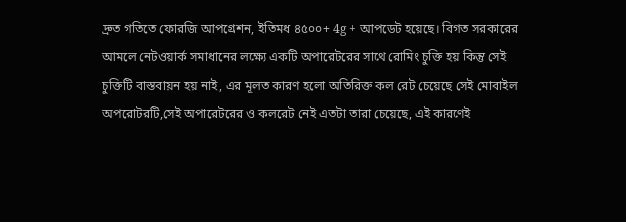দ্রুত গতিতে ফোরজি আপগ্রেশন, ইতিমধ ৪৫০০+ 4g + আপডেট হয়েছে। বিগত সরকারের আমলে নেটওয়ার্ক সমাধানের লক্ষ্যে একটি অপারেটরের সাথে রোমিং চুক্তি হয় কিন্তু সেই চুক্তিটি বাস্তবায়ন হয় নাই, এর মূলত কারণ হলো অতিরিক্ত কল রেট চেয়েছে সেই মোবাইল অপরোটরটি,সেই অপারেটরের ও কলরেট নেই এতটা তারা চেয়েছে, এই কারণেই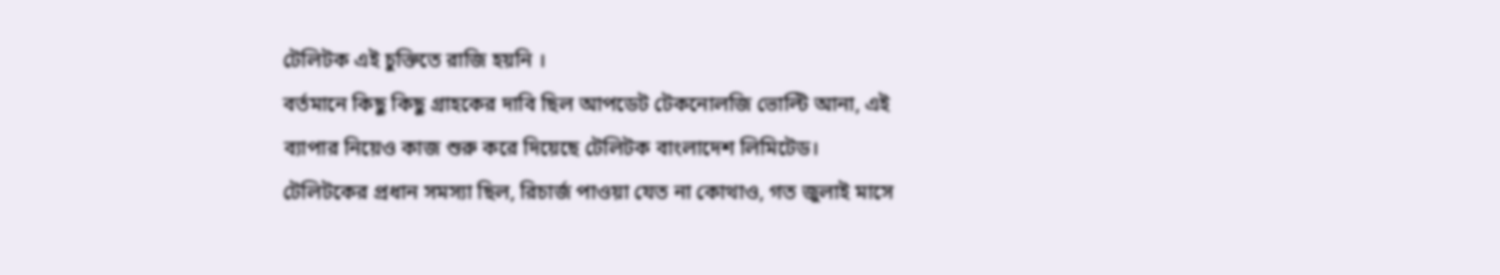টেলিটক এই চুক্তিতে রাজি হয়নি ।
বর্তমানে কিছু কিছু গ্রাহকের দাবি ছিল আপডেট টেকনোলজি ভোল্টি আনা, এই ব্যাপার নিয়েও কাজ শুরু করে দিয়েছে টেলিটক বাংলাদেশ লিমিটেড।
টেলিটকের প্রধান সমস্যা ছিল, রিচার্জ পাওয়া যেত না কোথাও, গত জুলাই মাসে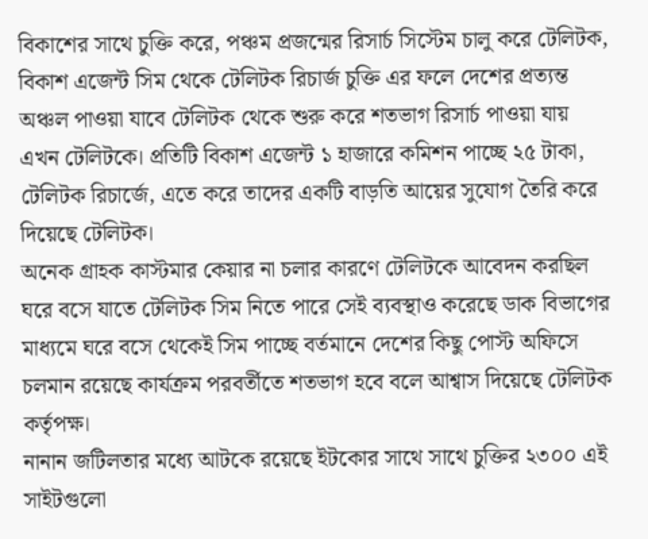বিকাশের সাথে চুক্তি করে, পঞ্চম প্রজন্মের রিসার্চ সিস্টেম চালু করে টেলিটক, বিকাশ এজেন্ট সিম থেকে টেলিটক রিচার্জ চুক্তি এর ফলে দেশের প্রত্যন্ত অঞ্চল পাওয়া যাবে টেলিটক থেকে শুরু করে শতভাগ রিসার্চ পাওয়া যায় এখন টেলিটকে। প্রতিটি বিকাশ এজেন্ট ১ হাজারে কমিশন পাচ্ছে ২৫ টাকা, টেলিটক রিচার্জে, এতে করে তাদের একটি বাড়তি আয়ের সুযোগ তৈরি করে দিয়েছে টেলিটক।
অনেক গ্রাহক কাস্টমার কেয়ার না চলার কারণে টেলিটকে আবেদন করছিল ঘরে বসে যাতে টেলিটক সিম নিতে পারে সেই ব্যবস্থাও করেছে ডাক বিভাগের মাধ্যমে ঘরে বসে থেকেই সিম পাচ্ছে বর্তমানে দেশের কিছু পোস্ট অফিসে চলমান রয়েছে কার্যক্রম পরবর্তীতে শতভাগ হবে বলে আশ্বাস দিয়েছে টেলিটক কর্তৃপক্ষ।
নানান জটিলতার মধ্যে আটকে রয়েছে ইটকোর সাথে সাথে চুক্তির ২৩০০ এই সাইটগুলো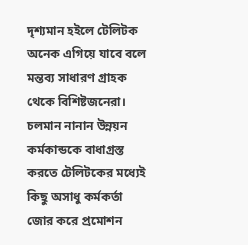দৃশ্যমান হইলে টেলিটক অনেক এগিয়ে যাবে বলে মন্তব্য সাধারণ গ্রাহক থেকে বিশিষ্টজনেরা।
চলমান নানান উন্নয়ন কর্মকান্ডকে বাধাগ্রস্ত করতে টেলিটকের মধ্যেই কিছু অসাধু কর্মকর্তা জোর করে প্রমোশন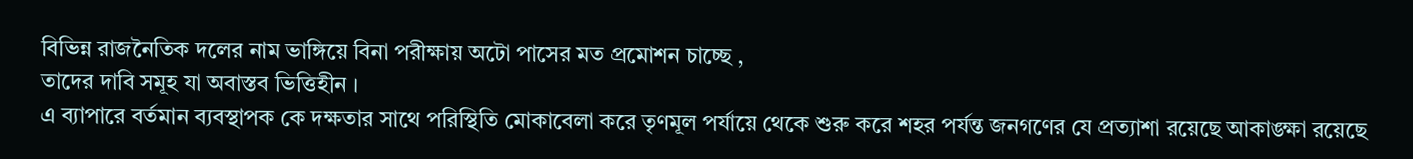বিভিন্ন রাজনৈতিক দলের নাম ভাঙ্গিয়ে বিনা পরীক্ষায় অটো পাসের মত প্রমোশন চাচ্ছে ,
তাদের দাবি সমূহ যা অবাস্তব ভিত্তিহীন ।
এ ব্যাপারে বর্তমান ব্যবস্থাপক কে দক্ষতার সাথে পরিস্থিতি মোকাবেলা করে তৃণমূল পর্যায়ে থেকে শুরু করে শহর পর্যন্ত জনগণের যে প্রত্যাশা রয়েছে আকাঙ্ক্ষা রয়েছে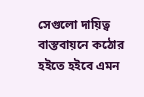সেগুলো দায়িত্ব বাস্তবায়নে কঠোর হইতে হইবে এমন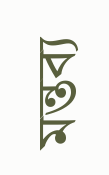মন্তব্য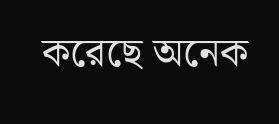করেছে অনেক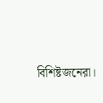বিশিষ্টজনেরা।